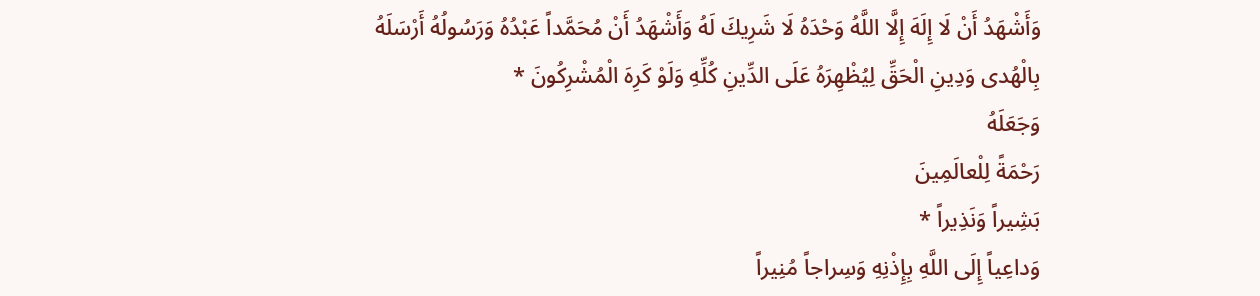وَأَشْهَدُ أَنْ لَا إِلَهَ إِلَّا اللَّهُ وَحْدَهُ لَا شَرِيكَ لَهُ وَأَشْهَدُ أَنْ مُحَمَّداً عَبْدُهُ وَرَسُولُهُ أَرْسَلَهُ
بِالْهُدى وَدِينِ الْحَقِّ لِيُظْهِرَهُ عَلَى الدِّينِ كُلِّهِ وَلَوْ كَرِهَ الْمُشْرِكُونَ *
وَجَعَلَهُ
رَحْمَةً لِلْعالَمِينَ
بَشِيراً وَنَذِيراً *
وَداعِياً إِلَى اللَّهِ بِإِذْنِهِ وَسِراجاً مُنِيراً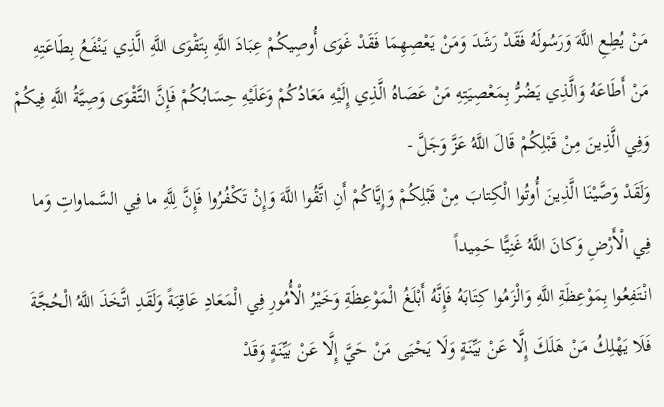مَنْ يُطِعِ اللَّهَ وَرَسُولَهُ فَقَدْ رَشَدَ وَمَنْ يَعْصِهِمَا فَقَدْ غَوَى أُوصِيكُمْ عِبَادَ اللَّهِ بِتَقْوَى اللَّهِ الَّذِي يَنْفَعُ بِطَاعَتِهِ مَنْ أَطَاعَهُ وَالَّذِي يَضُرُّ بِمَعْصِيَتِهِ مَنْ عَصَاهُ الَّذِي إِلَيْهِ مَعَادُكُمْ وَعَلَيْهِ حِسَابُكُمْ فَإِنَّ التَّقْوَى وَصِيَّةُ اللَّهِ فِيكُمْ وَفِي الَّذِينَ مِنْ قَبْلِكُمْ قَالَ اللَّهُ عَزَّ وَجَلَّ -
وَلَقَدْ وَصَّيْنَا الَّذِينَ أُوتُوا الْكِتابَ مِنْ قَبْلِكُمْ وَإِيَّاكُمْ أَنِ اتَّقُوا اللَّهَ وَإِنْ تَكْفُرُوا فَإِنَّ لِلَّهِ ما فِي السَّماواتِ وَما فِي الْأَرْضِ وَكانَ اللَّهُ غَنِيًّا حَمِيداً
انْتَفِعُوا بِمَوْعِظَةِ اللَّهِ وَالْزَمُوا كِتَابَهُ فَإِنَّهُ أَبْلَغُ الْمَوْعِظَةِ وَخَيْرُ الْأُمُورِ فِي الْمَعَادِ عَاقِبَةً وَلَقَدِ اتَّخَذَ اللَّهُ الْحُجَّةَ فَلَا يَهْلِكُ مَنْ هَلَكَ إِلَّا عَنْ بَيِّنَةٍ وَلَا يَحْيَى مَنْ حَيَّ إِلَّا عَنْ بَيِّنَةٍ وَقَدْ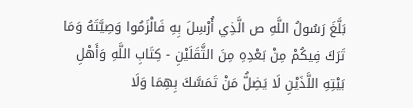بَلَّغَ رَسُولُ اللَّهِ ص الَّذِي أُرْسِلَ بِهِ فَالْزَمُوا وَصِيَّتَهُ وَمَا تَرَكَ فِيكُمْ مِنْ بَعْدِهِ مِنَ الثَّقَلَيْنِ - كِتَابِ اللَّهِ وَأَهْلِ بَيْتِهِ اللَّذَيْنِ لَا يَضِلُّ مَنْ تَمَسَّكَ بِهِمَا وَلَا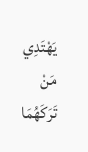يَهْتَدِي مَنْ تَرَكَهُمَا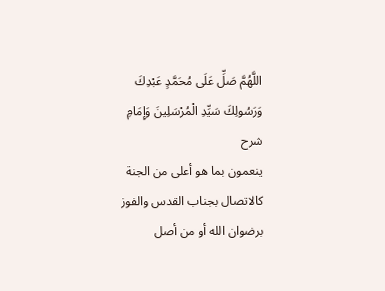اللَّهُمَّ صَلِّ عَلَى مُحَمَّدٍ عَبْدِكَ وَرَسُولِكَ سَيِّدِ الْمُرْسَلِينَ وَإِمَامِ
شرح
ينعمون بما هو أعلى من الجنة كالاتصال بجناب القدس والفوز برضوان الله أو من أصل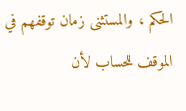الحكم ، والمستثنى زمان توقفهم في الموقف للحساب لأن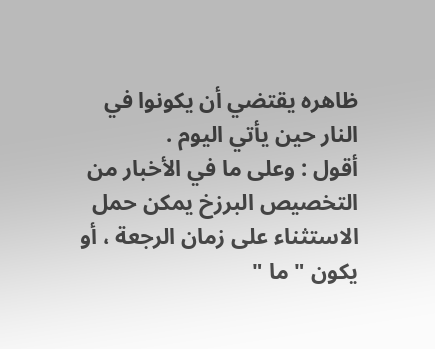ظاهره يقتضي أن يكونوا في النار حين يأتي اليوم .
أقول : وعلى ما في الأخبار من التخصيص البرزخ يمكن حمل الاستثناء على زمان الرجعة ، أو يكون " ما "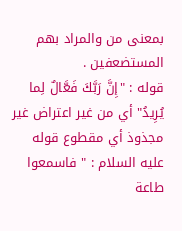بمعنى من والمراد بهم المستضعفين .
قوله : "إِنَّ رَبَّكَ فَعَّالٌ لِما يُرِيدُ" أي من غير اعتراض غير مجذوذ أي مقطوع قوله عليه السلام : " فاسمعوا طاعة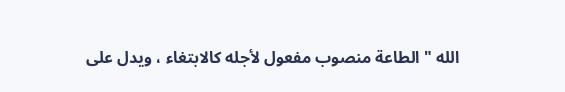الله " الطاعة منصوب مفعول لأجله كالابتغاء ، ويدل على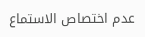عدم اختصاص الاستماع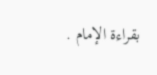بقراءة الإمام .